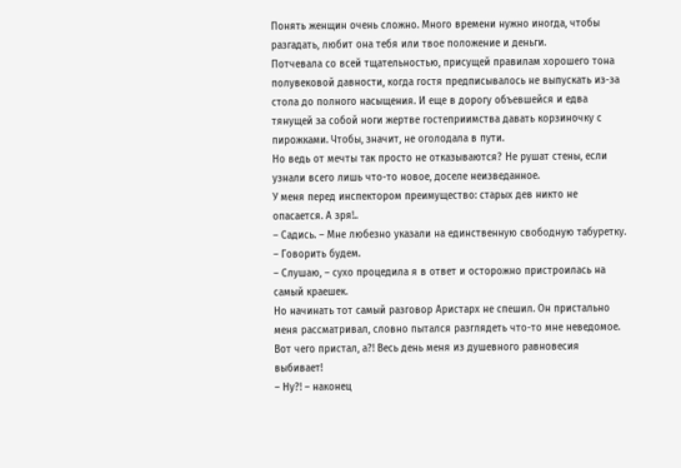Понять женщин очень сложно. Много времени нужно иногда, чтобы разгадать, любит она тебя или твое положение и деньги.
Потчевала со всей тщательностью, присущей правилам хорошего тона полувековой давности, когда гостя предписывалось не выпускать из-за стола до полного насыщения. И еще в дорогу объевшейся и едва тянущей за собой ноги жертве гостеприимства давать корзиночку с пирожками. Чтобы, значит, не оголодала в пути.
Но ведь от мечты так просто не отказываются? Не рушат стены, если узнали всего лишь что-то новое, доселе неизведанное.
У меня перед инспектором преимущество: старых дев никто не опасается. А зря!..
– Садись. – Мне любезно указали на единственную свободную табуретку. – Говорить будем.
– Слушаю, – сухо процедила я в ответ и осторожно пристроилась на самый краешек.
Но начинать тот самый разговор Аристарх не спешил. Он пристально меня рассматривал, словно пытался разглядеть что-то мне неведомое. Вот чего пристал, а?! Весь день меня из душевного равновесия выбивает!
– Ну?! – наконец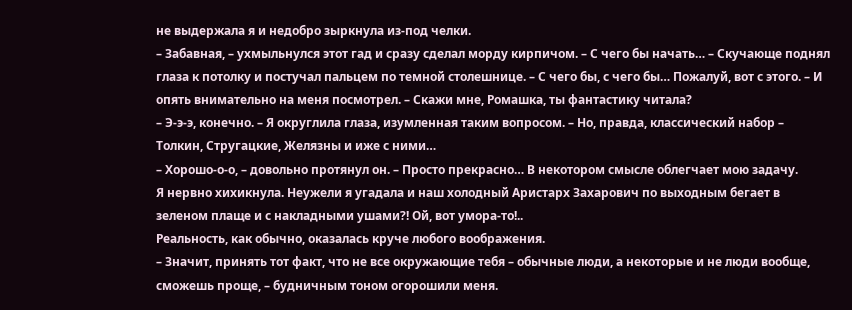не выдержала я и недобро зыркнула из-под челки.
– Забавная, – ухмыльнулся этот гад и сразу сделал морду кирпичом. – С чего бы начать… – Скучающе поднял глаза к потолку и постучал пальцем по темной столешнице. – С чего бы, с чего бы… Пожалуй, вот с этого. – И опять внимательно на меня посмотрел. – Скажи мне, Ромашка, ты фантастику читала?
– Э-э-э, конечно. – Я округлила глаза, изумленная таким вопросом. – Но, правда, классический набор – Толкин, Стругацкие, Желязны и иже с ними…
– Хорошо-о-о, – довольно протянул он. – Просто прекрасно… В некотором смысле облегчает мою задачу.
Я нервно хихикнула. Неужели я угадала и наш холодный Аристарх Захарович по выходным бегает в зеленом плаще и с накладными ушами?! Ой, вот умора-то!..
Реальность, как обычно, оказалась круче любого воображения.
– Значит, принять тот факт, что не все окружающие тебя – обычные люди, а некоторые и не люди вообще, сможешь проще, – будничным тоном огорошили меня.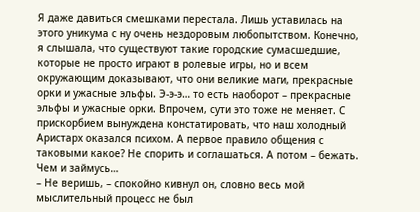Я даже давиться смешками перестала. Лишь уставилась на этого уникума с ну очень нездоровым любопытством. Конечно, я слышала, что существуют такие городские сумасшедшие, которые не просто играют в ролевые игры, но и всем окружающим доказывают, что они великие маги, прекрасные орки и ужасные эльфы. Э-э-э… то есть наоборот – прекрасные эльфы и ужасные орки. Впрочем, сути это тоже не меняет. С прискорбием вынуждена констатировать, что наш холодный Аристарх оказался психом. А первое правило общения с таковыми какое? Не спорить и соглашаться. А потом – бежать. Чем и займусь…
– Не веришь, – спокойно кивнул он, словно весь мой мыслительный процесс не был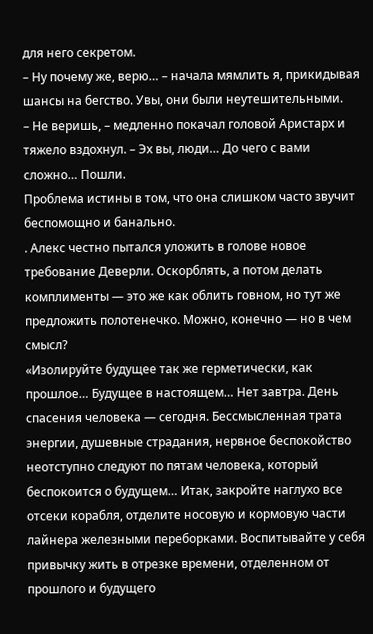для него секретом.
– Ну почему же, верю… – начала мямлить я, прикидывая шансы на бегство. Увы, они были неутешительными.
– Не веришь, – медленно покачал головой Аристарх и тяжело вздохнул. – Эх вы, люди… До чего с вами сложно… Пошли.
Проблема истины в том, что она слишком часто звучит беспомощно и банально.
. Алекс честно пытался уложить в голове новое требование Деверли. Оскорблять, а потом делать комплименты — это же как облить говном, но тут же предложить полотенечко. Можно, конечно — но в чем смысл?
«Изолируйте будущее так же герметически, как прошлое… Будущее в настоящем… Нет завтра. День спасения человека — сегодня. Бессмысленная трата энергии, душевные страдания, нервное беспокойство неотступно следуют по пятам человека, который беспокоится о будущем… Итак, закройте наглухо все отсеки корабля, отделите носовую и кормовую части лайнера железными переборками. Воспитывайте у себя привычку жить в отрезке времени, отделенном от прошлого и будущего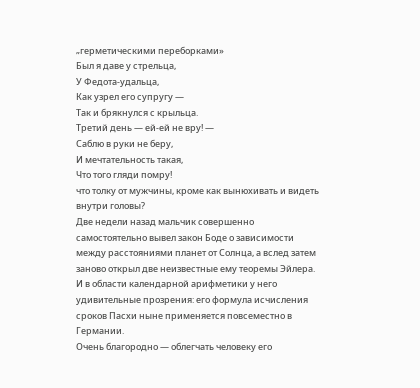„герметическими переборками»
Был я даве у стрельца,
У Федота-удальца,
Как узрел его супругу —
Так и брякнулся с крыльца.
Третий день — ей-ей не вру! —
Саблю в руки не беру,
И мечтательность такая,
Что того гляди помру!
что толку от мужчины, кроме как вынюхивать и видеть внутри головы?
Две недели назад мальчик совершенно самостоятельно вывел закон Боде о зависимости между расстояниями планет от Солнца, а вслед затем заново открыл две неизвестные ему теоремы Эйлера. И в области календарной арифметики у него удивительные прозрения: его формула исчисления сроков Пасхи ныне применяется повсеместно в Германии.
Очень благородно — облегчать человеку его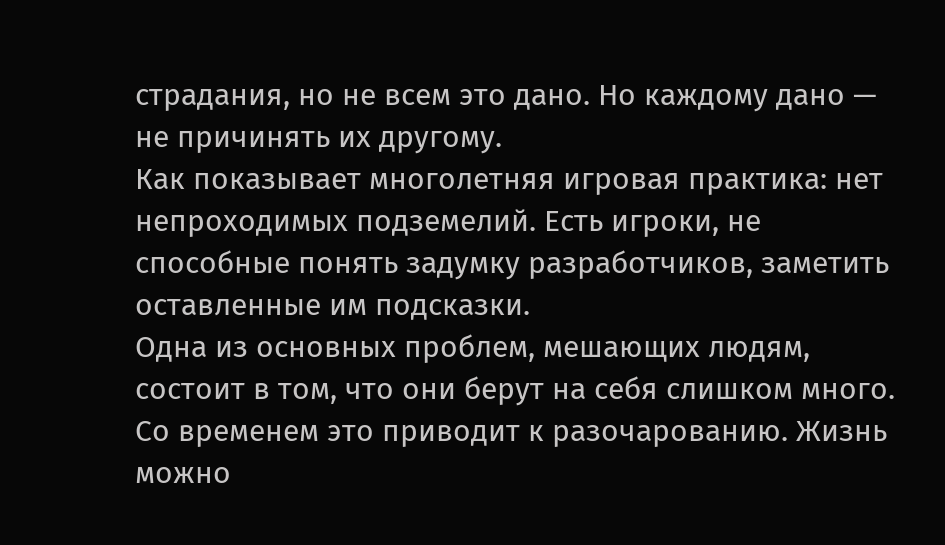страдания, но не всем это дано. Но каждому дано — не причинять их другому.
Как показывает многолетняя игровая практика: нет непроходимых подземелий. Есть игроки, не способные понять задумку разработчиков, заметить оставленные им подсказки.
Одна из основных проблем, мешающих людям, состоит в том, что они берут на себя слишком много. Со временем это приводит к разочарованию. Жизнь можно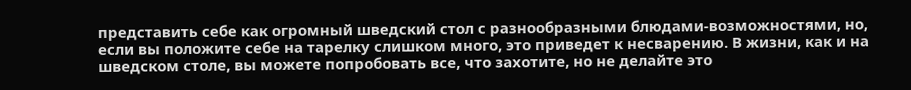представить себе как огромный шведский стол с разнообразными блюдами-возможностями, но, если вы положите себе на тарелку слишком много, это приведет к несварению. В жизни, как и на шведском столе, вы можете попробовать все, что захотите, но не делайте это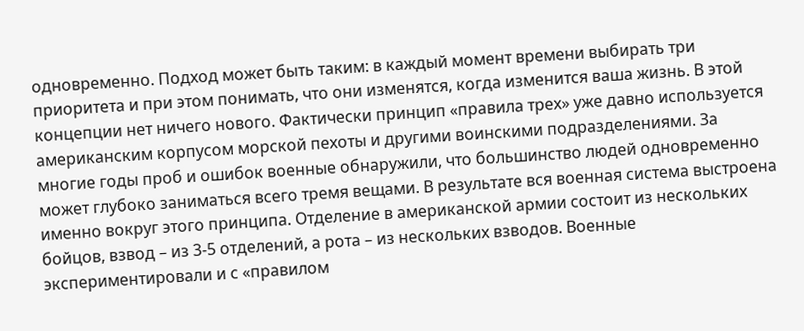одновременно. Подход может быть таким: в каждый момент времени выбирать три приоритета и при этом понимать, что они изменятся, когда изменится ваша жизнь. В этой концепции нет ничего нового. Фактически принцип «правила трех» уже давно используется американским корпусом морской пехоты и другими воинскими подразделениями. За многие годы проб и ошибок военные обнаружили, что большинство людей одновременно может глубоко заниматься всего тремя вещами. В результате вся военная система выстроена именно вокруг этого принципа. Отделение в американской армии состоит из нескольких бойцов, взвод – из 3-5 отделений, а рота – из нескольких взводов. Военные экспериментировали и с «правилом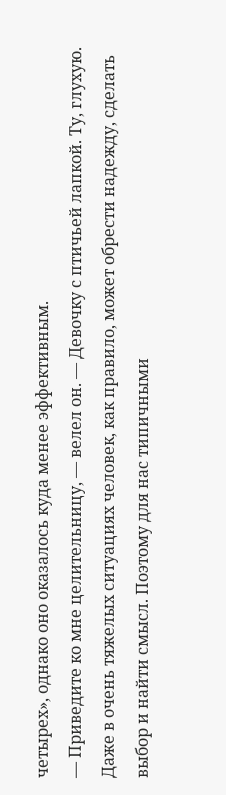четырех», однако оно оказалось куда менее эффективным.
— Приведите ко мне целительницу, — велел он. — Девочку с птичьей лапкой. Ту, глухую.
Даже в очень тяжелых ситуациях человек, как правило, может обрести надежду, сделать выбор и найти смысл. Поэтому для нас типичными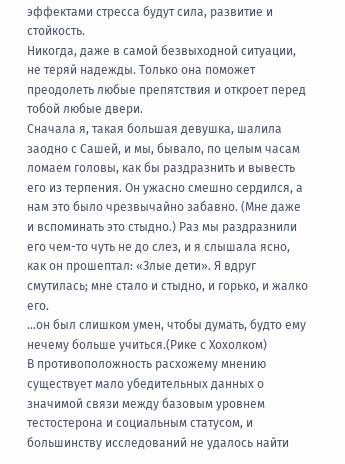эффектами стресса будут сила, развитие и стойкость.
Никогда, даже в самой безвыходной ситуации, не теряй надежды. Только она поможет преодолеть любые препятствия и откроет перед тобой любые двери.
Сначала я, такая большая девушка, шалила заодно с Сашей, и мы, бывало, по целым часам ломаем головы, как бы раздразнить и вывесть его из терпения. Он ужасно смешно сердился, а нам это было чрезвычайно забавно. (Мне даже и вспоминать это стыдно.) Раз мы раздразнили его чем-то чуть не до слез, и я слышала ясно, как он прошептал: «Злые дети». Я вдруг смутилась; мне стало и стыдно, и горько, и жалко его.
...он был слишком умен, чтобы думать, будто ему нечему больше учиться.(Рике с Хохолком)
В противоположность расхожему мнению существует мало убедительных данных о значимой связи между базовым уровнем тестостерона и социальным статусом, и большинству исследований не удалось найти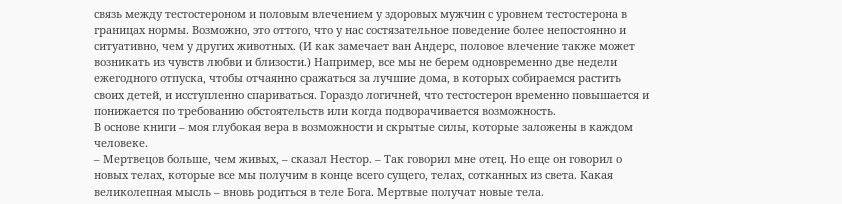связь между тестостероном и половым влечением у здоровых мужчин с уровнем тестостерона в границах нормы. Возможно, это оттого, что у нас состязательное поведение более непостоянно и ситуативно, чем у других животных. (И как замечает ван Андерс, половое влечение также может возникать из чувств любви и близости.) Например, все мы не берем одновременно две недели ежегодного отпуска, чтобы отчаянно сражаться за лучшие дома, в которых собираемся растить своих детей, и исступленно спариваться. Гораздо логичней, что тестостерон временно повышается и понижается по требованию обстоятельств или когда подворачивается возможность.
В основе книги – моя глубокая вера в возможности и скрытые силы, которые заложены в каждом человеке.
– Мертвецов больше, чем живых, – сказал Нестор. – Так говорил мне отец. Но еще он говорил о новых телах, которые все мы получим в конце всего сущего, телах, сотканных из света. Какая великолепная мысль – вновь родиться в теле Бога. Мертвые получат новые тела.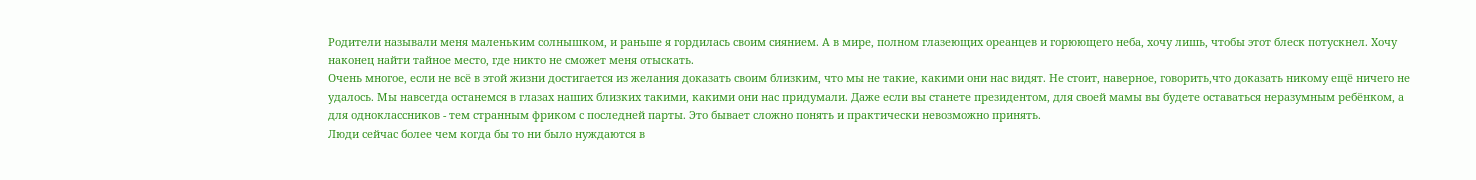Родители называли меня маленьким солнышком, и раньше я гордилась своим сиянием. А в мире, полном глазеющих ореанцев и горюющего неба, хочу лишь, чтобы этот блеск потускнел. Хочу наконец найти тайное место, где никто не сможет меня отыскать.
Очень многое, если не всё в этой жизни достигается из желания доказать своим близким, что мы не такие, какими они нас видят. Не стоит, наверное, говорить,что доказать никому ещё ничего не удалось. Мы навсегда останемся в глазах наших близких такими, какими они нас придумали. Даже если вы станете президентом, для своей мамы вы будете оставаться неразумным ребёнком, а для одноклассников - тем странным фриком с последней парты. Это бывает сложно понять и практически невозможно принять.
Люди сейчас более чем когда бы то ни было нуждаются в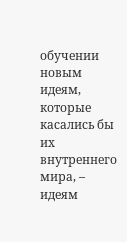обучении новым идеям, которые касались бы их внутреннего мира, – идеям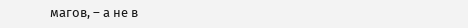магов, – а не в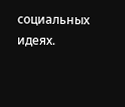социальных идеях.